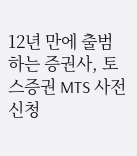12년 만에 출범하는 증권사, 토스증권 MTS 사전 신청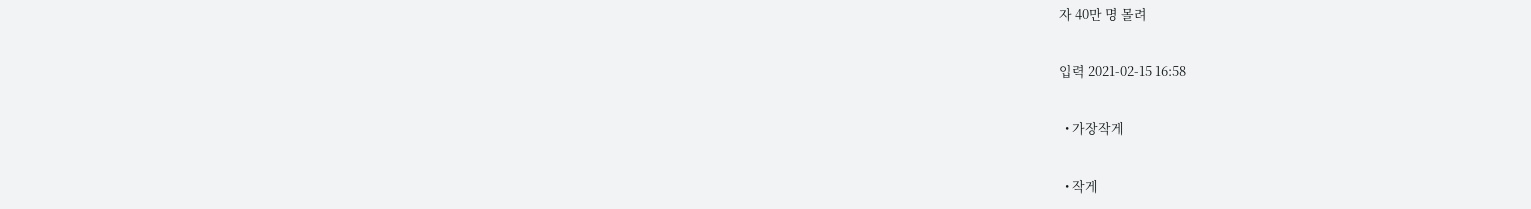자 40만 명 몰려

입력 2021-02-15 16:58

  • 가장작게

  • 작게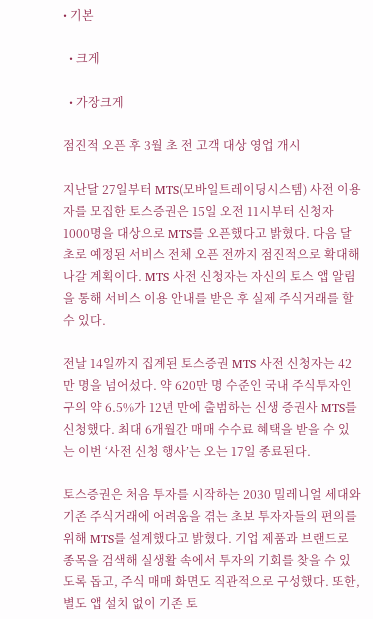• 기본

  • 크게

  • 가장크게

점진적 오픈 후 3월 초 전 고객 대상 영업 개시

지난달 27일부터 MTS(모바일트레이딩시스템) 사전 이용자를 모집한 토스증권은 15일 오전 11시부터 신청자 1000명을 대상으로 MTS를 오픈했다고 밝혔다. 다음 달 초로 예정된 서비스 전체 오픈 전까지 점진적으로 확대해 나갈 계획이다. MTS 사전 신청자는 자신의 토스 앱 알림을 통해 서비스 이용 안내를 받은 후 실제 주식거래를 할 수 있다.

전날 14일까지 집계된 토스증권 MTS 사전 신청자는 42만 명을 넘어섰다. 약 620만 명 수준인 국내 주식투자인구의 약 6.5%가 12년 만에 출범하는 신생 증권사 MTS를 신청했다. 최대 6개월간 매매 수수료 혜택을 받을 수 있는 이번 ‘사전 신청 행사’는 오는 17일 종료된다.

토스증권은 처음 투자를 시작하는 2030 밀레니얼 세대와 기존 주식거래에 어려움을 겪는 초보 투자자들의 편의를 위해 MTS를 설계했다고 밝혔다. 기업 제품과 브랜드로 종목을 검색해 실생활 속에서 투자의 기회를 찾을 수 있도록 돕고, 주식 매매 화면도 직관적으로 구성했다. 또한, 별도 앱 설치 없이 기존 토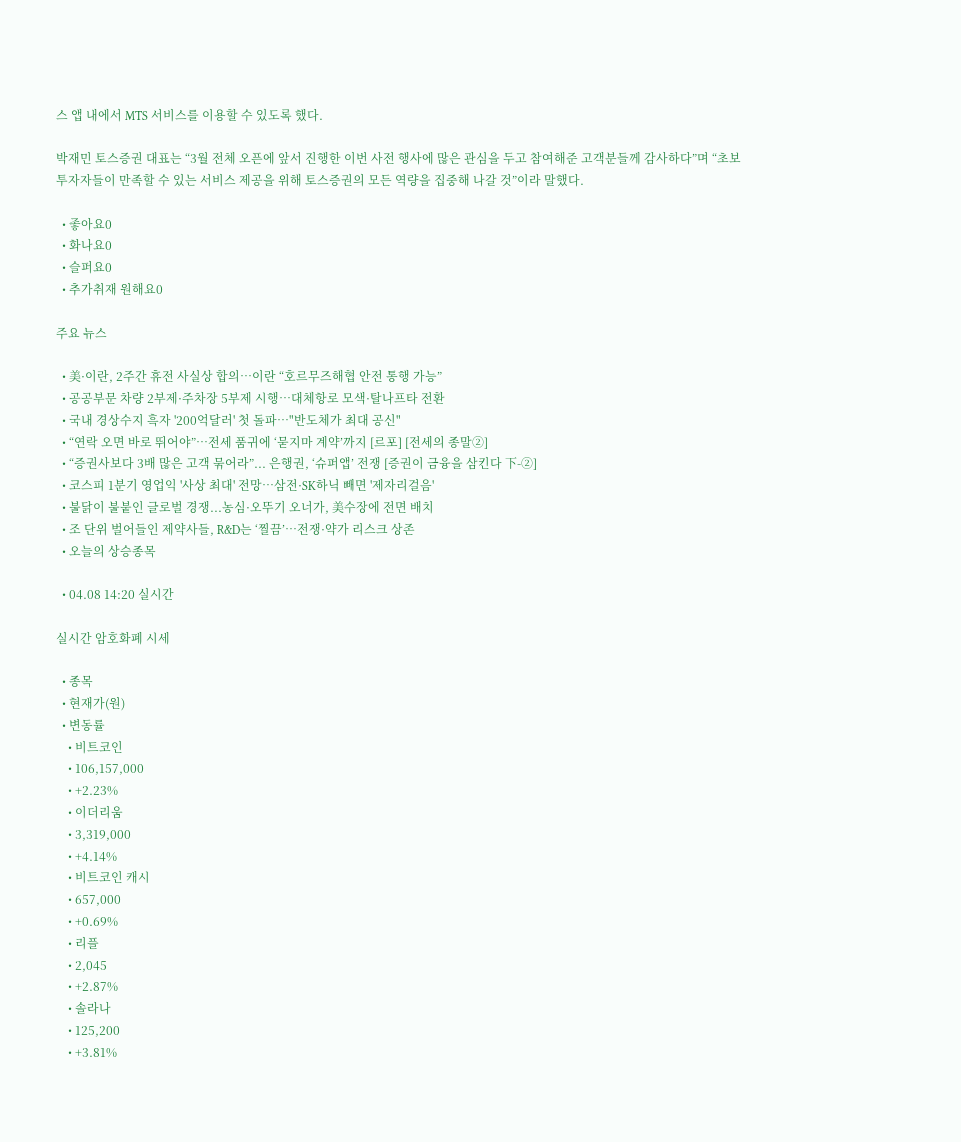스 앱 내에서 MTS 서비스를 이용할 수 있도록 했다.

박재민 토스증권 대표는 “3월 전체 오픈에 앞서 진행한 이번 사전 행사에 많은 관심을 두고 참여해준 고객분들께 감사하다”며 “초보 투자자들이 만족할 수 있는 서비스 제공을 위해 토스증권의 모든 역량을 집중해 나갈 것”이라 말했다.

  • 좋아요0
  • 화나요0
  • 슬퍼요0
  • 추가취재 원해요0

주요 뉴스

  • 美·이란, 2주간 휴전 사실상 합의…이란 “호르무즈해협 안전 통행 가능”
  • 공공부문 차량 2부제·주차장 5부제 시행⋯대체항로 모색·탈나프타 전환
  • 국내 경상수지 흑자 '200억달러' 첫 돌파⋯"반도체가 최대 공신"
  • “연락 오면 바로 뛰어야”⋯전세 품귀에 ‘묻지마 계약’까지 [르포] [전세의 종말②]
  • “증권사보다 3배 많은 고객 묶어라”... 은행권, ‘슈퍼앱’ 전쟁 [증권이 금융을 삼킨다 下-②]
  • 코스피 1분기 영업익 '사상 최대' 전망…삼전·SK하닉 빼면 '제자리걸음'
  • 불닭이 불붙인 글로벌 경쟁...농심·오뚜기 오너가, 美수장에 전면 배치
  • 조 단위 벌어들인 제약사들, R&D는 ‘찔끔’…전쟁·약가 리스크 상존
  • 오늘의 상승종목

  • 04.08 14:20 실시간

실시간 암호화폐 시세

  • 종목
  • 현재가(원)
  • 변동률
    • 비트코인
    • 106,157,000
    • +2.23%
    • 이더리움
    • 3,319,000
    • +4.14%
    • 비트코인 캐시
    • 657,000
    • +0.69%
    • 리플
    • 2,045
    • +2.87%
    • 솔라나
    • 125,200
    • +3.81%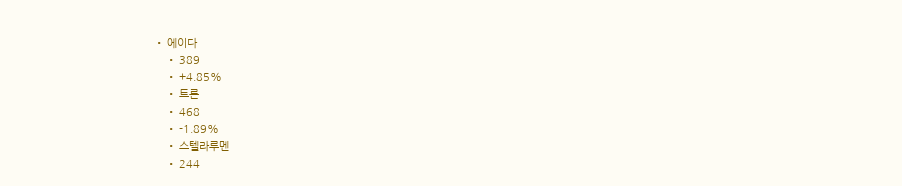• 에이다
    • 389
    • +4.85%
    • 트론
    • 468
    • -1.89%
    • 스텔라루멘
    • 244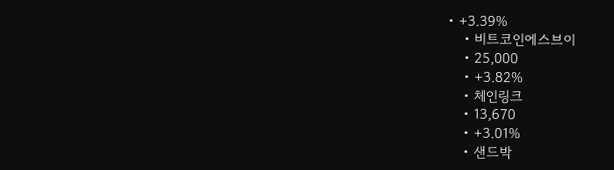• +3.39%
    • 비트코인에스브이
    • 25,000
    • +3.82%
    • 체인링크
    • 13,670
    • +3.01%
    • 샌드박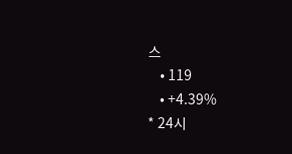스
    • 119
    • +4.39%
* 24시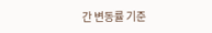간 변동률 기준